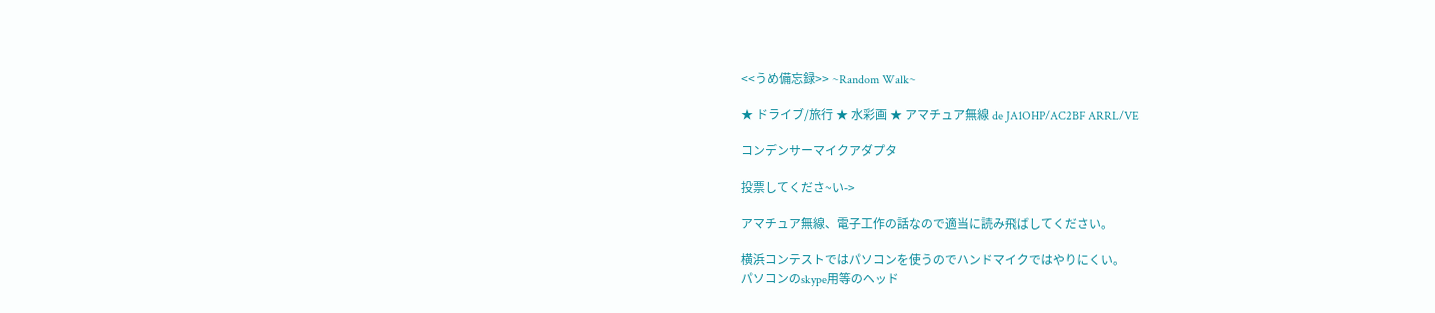<<うめ備忘録>> ~Random Walk~

★ ドライブ/旅行 ★ 水彩画 ★ アマチュア無線 de JA1OHP/AC2BF ARRL/VE

コンデンサーマイクアダプタ

投票してくださ~い->

アマチュア無線、電子工作の話なので適当に読み飛ばしてください。

横浜コンテストではパソコンを使うのでハンドマイクではやりにくい。
パソコンのskype用等のヘッド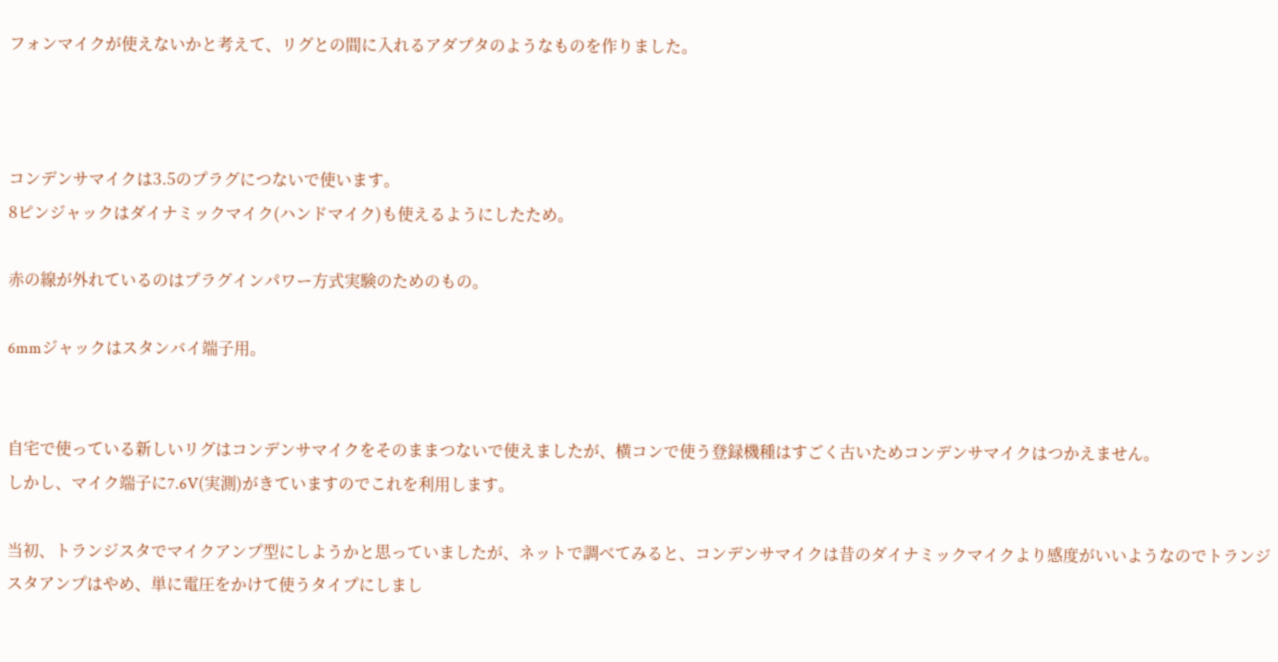フォンマイクが使えないかと考えて、リグとの間に入れるアダプタのようなものを作りました。



コンデンサマイクは3.5のプラグにつないで使います。
8ピンジャックはダイナミックマイク(ハンドマイク)も使えるようにしたため。

赤の線が外れているのはプラグインパワー方式実験のためのもの。

6mmジャックはスタンバイ端子用。


自宅で使っている新しいリグはコンデンサマイクをそのままつないで使えましたが、横コンで使う登録機種はすごく古いためコンデンサマイクはつかえません。
しかし、マイク端子に7.6V(実測)がきていますのでこれを利用します。

当初、トランジスタでマイクアンプ型にしようかと思っていましたが、ネットで調べてみると、コンデンサマイクは昔のダイナミックマイクより感度がいいようなのでトランジスタアンプはやめ、単に電圧をかけて使うタイプにしまし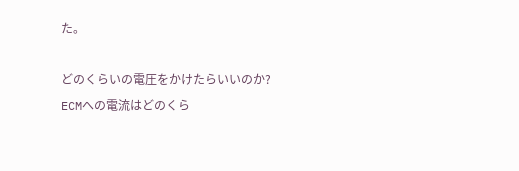た。

どのくらいの電圧をかけたらいいのか?
ECMへの電流はどのくら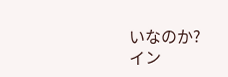いなのか?
イン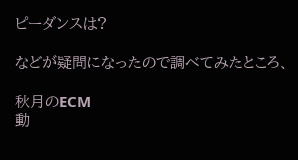ピーダンスは?

などが疑問になったので調べてみたところ、

秋月のECM
動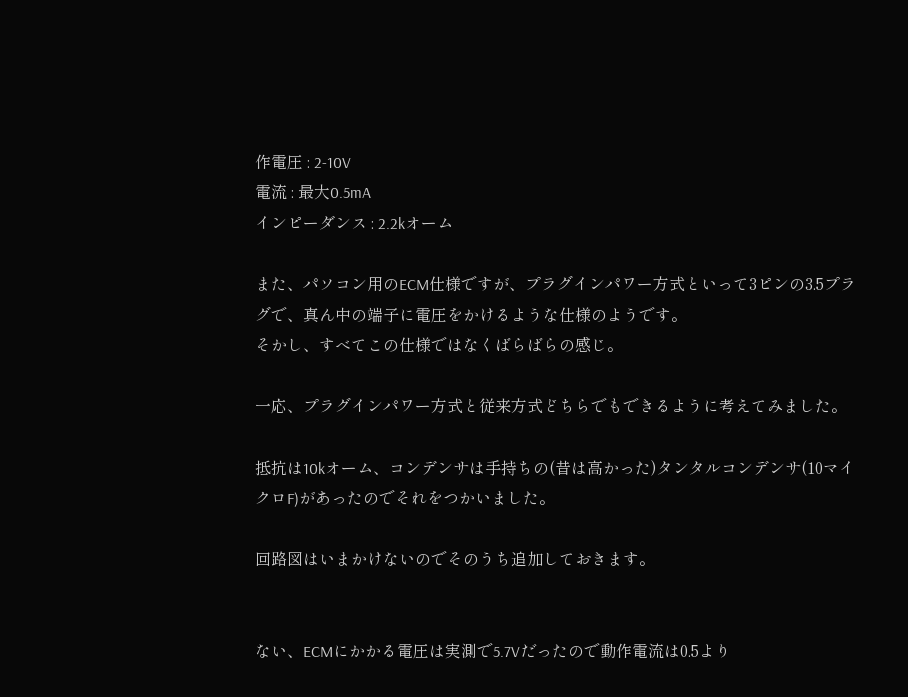作電圧 : 2-10V
電流 : 最大0.5mA
インピーダンス : 2.2kオーム

また、パソコン用のECM仕様ですが、プラグインパワー方式といって3ピンの3.5プラグで、真ん中の端子に電圧をかけるような仕様のようです。
そかし、すべてこの仕様ではなくばらばらの感じ。

一応、プラグインパワー方式と従来方式どちらでもできるように考えてみました。

抵抗は10kオーム、コンデンサは手持ちの(昔は高かった)タンタルコンデンサ(10マイクロF)があったのでそれをつかいました。

回路図はいまかけないのでそのうち追加しておきます。


ない、ECMにかかる電圧は実測で5.7Vだったので動作電流は0.5より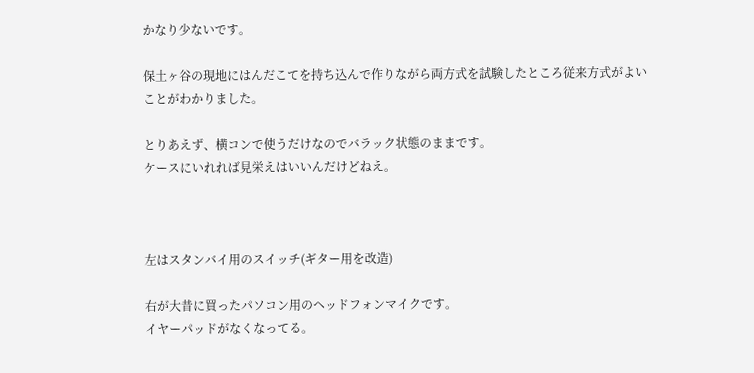かなり少ないです。

保土ヶ谷の現地にはんだこてを持ち込んで作りながら両方式を試験したところ従来方式がよいことがわかりました。

とりあえず、横コンで使うだけなのでバラック状態のままです。
ケースにいれれば見栄えはいいんだけどねえ。



左はスタンバイ用のスイッチ(ギター用を改造)

右が大昔に買ったパソコン用のヘッドフォンマイクです。
イヤーパッドがなくなってる。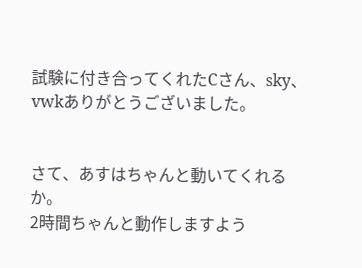試験に付き合ってくれたCさん、sky、vwkありがとうございました。


さて、あすはちゃんと動いてくれるか。
2時間ちゃんと動作しますよう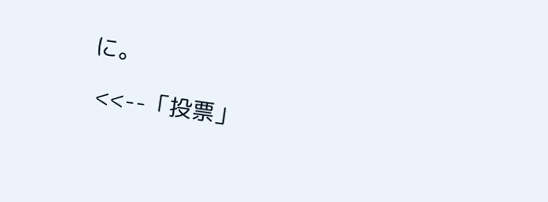に。

 <<--「投票」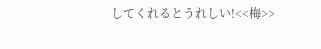してくれるとうれしい!<<梅>>